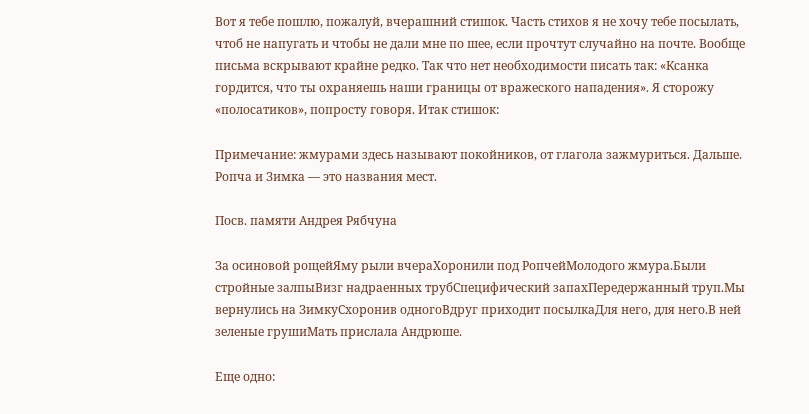Вот я тебе пошлю, пожалуй, вчерашний стишок. Часть стихов я не хочу тебе посылать, чтоб не напугать и чтобы не дали мне по шее, если прочтут случайно на почте. Вообще письма вскрывают крайне редко. Так что нет необходимости писать так: «Ксанка гордится, что ты охраняешь наши границы от вражеского нападения». Я сторожу «полосатиков», попросту говоря. Итак стишок:

Примечание: жмурами здесь называют покойников, от глагола зажмуриться. Дальше. Ропча и Зимка — это названия мест.

Посв. памяти Андрея Рябчуна

За осиновой рощейЯму рыли вчераХоронили под РопчейМолодого жмура.Были стройные залпыВизг надраенных трубСпецифический запахПередержанный труп.Мы вернулись на ЗимкуСхоронив одногоВдруг приходит посылкаДля него, для него.В ней зеленые грушиМать прислала Андрюше.

Еще одно: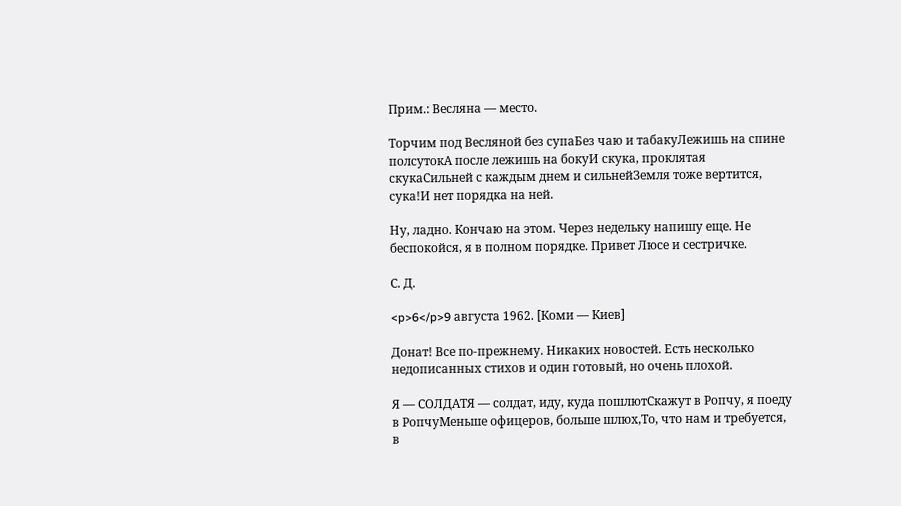Прим.: Весляна — место.

Торчим под Весляной без супаБез чаю и табакуЛежишь на спине полсутокА после лежишь на бокуИ скука, проклятая скукаСильней с каждым днем и сильнейЗемля тоже вертится, сука!И нет порядка на ней.

Ну, ладно. Кончаю на этом. Через недельку напишу еще. Не беспокойся, я в полном порядке. Привет Люсе и сестричке.

С. Д.

<p>6</p>9 августа 1962. [Коми — Киев]

Донат! Все по-прежнему. Никаких новостей. Есть несколько недописанных стихов и один готовый, но очень плохой.

Я — СОЛДАТЯ — солдат, иду, куда пошлютСкажут в Ропчу, я поеду в РопчуМеньше офицеров, больше шлюх,То, что нам и требуется, в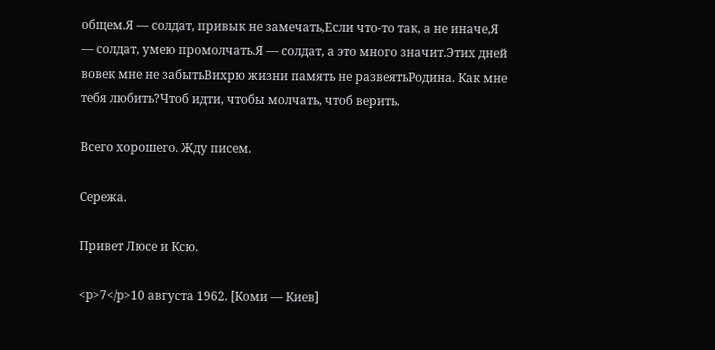общем.Я — солдат, привык не замечать,Если что-то так, а не иначе,Я — солдат, умею промолчать.Я — солдат, а это много значит.Этих дней вовек мне не забытьВихрю жизни память не развеятьРодина. Как мне тебя любить?Чтоб идти, чтобы молчать, чтоб верить.

Всего хорошего. Жду писем.

Сережа.

Привет Люсе и Ксю.

<p>7</p>10 августа 1962. [Коми — Киев]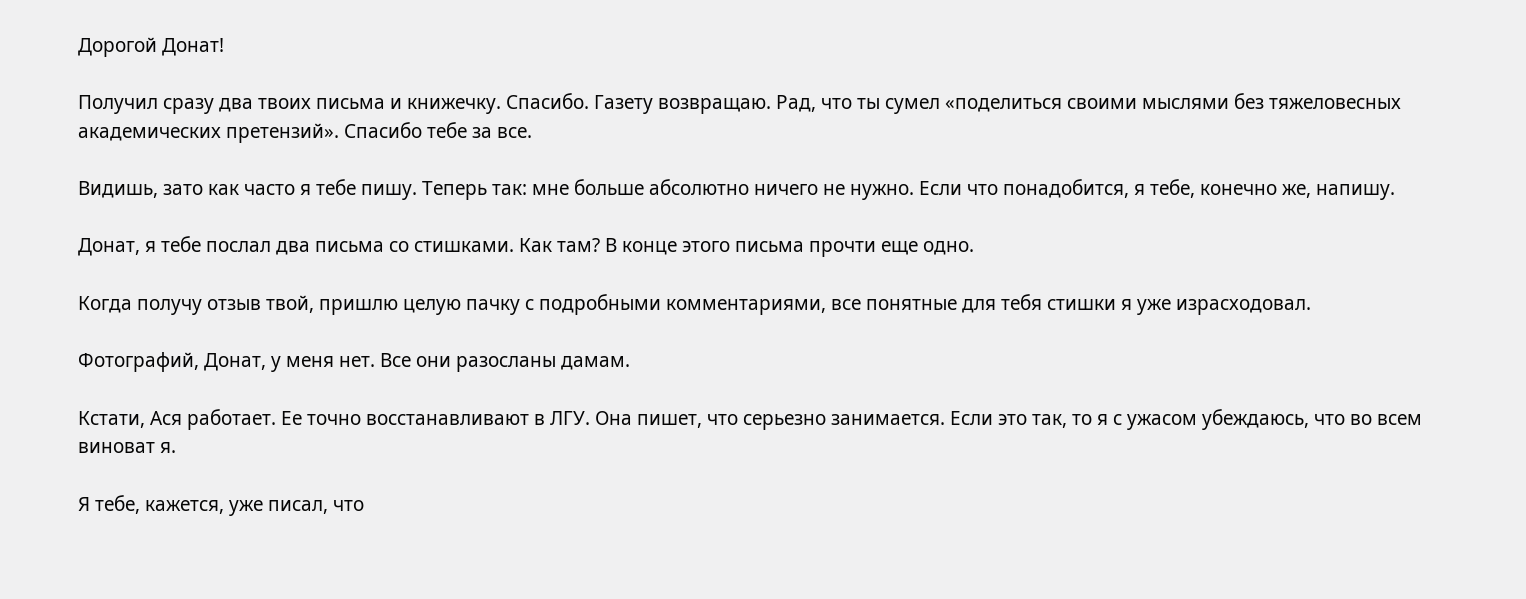Дорогой Донат!

Получил сразу два твоих письма и книжечку. Спасибо. Газету возвращаю. Рад, что ты сумел «поделиться своими мыслями без тяжеловесных академических претензий». Спасибо тебе за все.

Видишь, зато как часто я тебе пишу. Теперь так: мне больше абсолютно ничего не нужно. Если что понадобится, я тебе, конечно же, напишу.

Донат, я тебе послал два письма со стишками. Как там? В конце этого письма прочти еще одно.

Когда получу отзыв твой, пришлю целую пачку с подробными комментариями, все понятные для тебя стишки я уже израсходовал.

Фотографий, Донат, у меня нет. Все они разосланы дамам.

Кстати, Ася работает. Ее точно восстанавливают в ЛГУ. Она пишет, что серьезно занимается. Если это так, то я с ужасом убеждаюсь, что во всем виноват я.

Я тебе, кажется, уже писал, что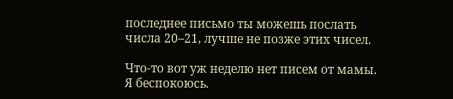последнее письмо ты можешь послать числа 20–21, лучше не позже этих чисел.

Что-то вот уж неделю нет писем от мамы. Я беспокоюсь.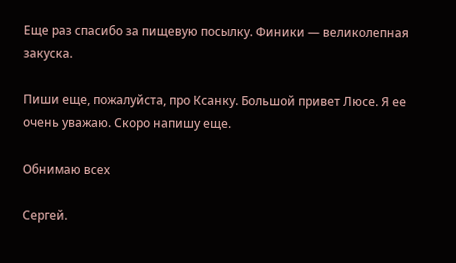Еще раз спасибо за пищевую посылку. Финики — великолепная закуска.

Пиши еще, пожалуйста, про Ксанку. Большой привет Люсе. Я ее очень уважаю. Скоро напишу еще.

Обнимаю всех

Сергей.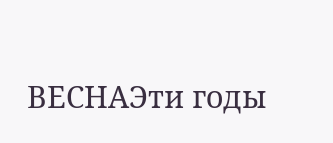ВЕСНАЭти годы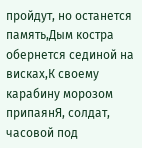пройдут, но останется память,Дым костра обернется сединой на висках,К своему карабину морозом припаянЯ, солдат, часовой под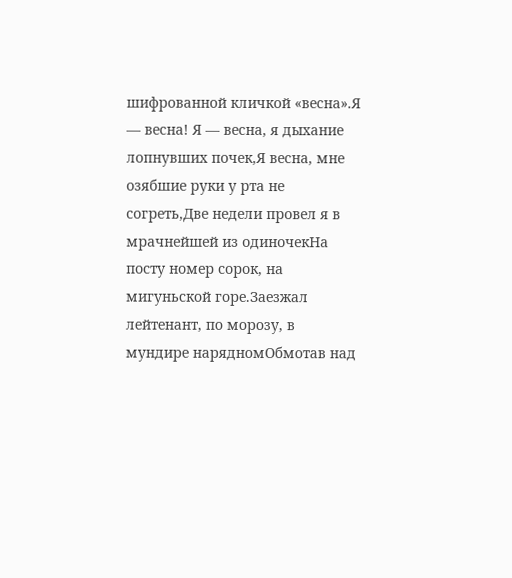шифрованной кличкой «весна».Я — весна! Я — весна, я дыхание лопнувших почек,Я весна, мне озябшие руки у рта не согреть,Две недели провел я в мрачнейшей из одиночекНа посту номер сорок, на мигуньской горе.Заезжал лейтенант, по морозу, в мундире нарядномОбмотав над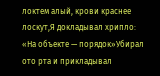локтем алый, крови краснее лоскут,Я докладывал хрипло: «На объекте — порядок»Убирал ото рта и прикладывал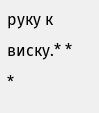руку к виску.* * *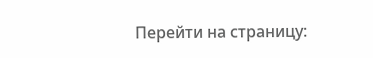Перейти на страницу: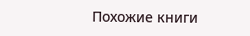Похожие книги